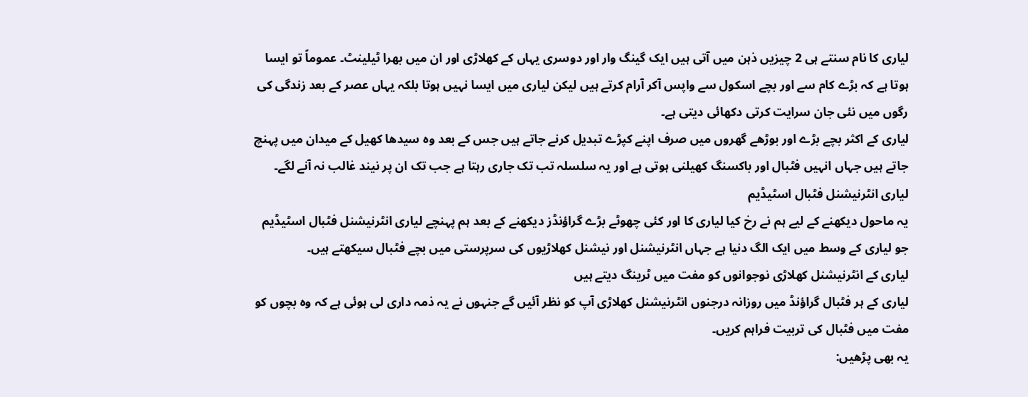لیاری کا نام سنتے ہی 2 چیزیں ذہن میں آتی ہیں ایک گینگ وار اور دوسری یہاں کے کھلاڑی اور ان میں بھرا ٹیلینٹ۔ عموماً تو ایسا ہوتا ہے کہ بڑے کام سے اور بچے اسکول سے واپس آکر آرام کرتے ہیں لیکن لیاری میں ایسا نہیں ہوتا بلکہ یہاں عصر کے بعد زندگی کی رگوں میں نئی جان سرایت کرتی دکھائی دیتی ہے۔
لیاری کے اکثر بچے بڑے اور بوڑھے گھروں میں صرف اپنے کپڑے تبدیل کرنے جاتے ہیں جس کے بعد وہ سیدھا کھیل کے میدان میں پہنچ جاتے ہیں جہاں انہیں فٹبال اور باکسنگ کھیلنی ہوتی ہے اور یہ سلسلہ تب تک جاری رہتا ہے جب تک ان پر نیند غالب نہ آنے لگے۔
لیاری انٹرنیشنل فٹبال اسٹیڈیم
یہ ماحول دیکھنے کے لیے ہم نے رخ کیا لیاری کا اور کئی چھوٹے بڑے گراؤنڈز دیکھنے کے بعد ہم پہنچے لیاری انٹرنیشنل فٹبال اسٹیڈیم جو لیاری کے وسط میں ایک الگ دنیا ہے جہاں انٹرنیشنل اور نیشنل کھلاڑیوں کی سرپرستی میں بچے فٹبال سیکھتے ہیں۔
لیاری کے انٹرنیشنل کھلاڑی نوجوانوں کو مفت میں ٹرینگ دیتے ہیں
لیاری کے ہر فٹبال گراؤنڈ میں روزانہ درجنوں انٹرنیشنل کھلاڑی آپ کو نظر آئیں گے جنہوں نے یہ ذمہ داری لی ہوئی ہے کہ وہ بچوں کو مفت میں فٹبال کی تربیت فراہم کریں۔
یہ بھی پڑھیں: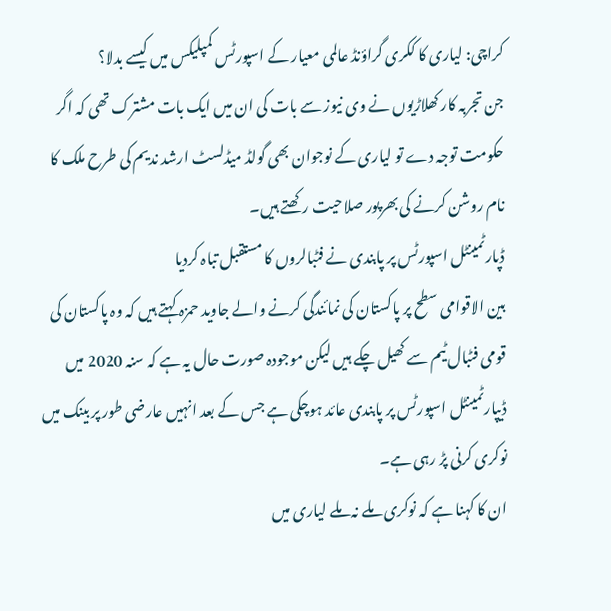کراچی: لیاری کا ککری گراؤنڈ عالمی معیار کے اسپورٹس کمپلیکس میں کیسے بدلا؟
جن تجربہ کار کھلاڑیوں نے وی نیوز سے بات کی ان میں ایک بات مشترک تھی کہ اگر حکومت توجہ دے تو لیاری کے نوجوان بھی گولڈ میڈلسٹ ارشد ندیم کی طرح ملک کا نام روشن کرنے کی بھرپور صلاحیت رکھتے ہیں۔
ڈپارٹمینٹل اسپورٹس پر پابندی نے فٹبالروں کا مستقبل تباہ کردیا
بین الاقوامی سطح پر پاکستان کی نمائندگی کرنے والے جاوید حمزہ کہتے ہیں کہ وہ پاکستان کی قومی فٹبال ٹیم سے کھیل چکے ہیں لیکن موجودہ صورت حال یہ ہے کہ سنہ 2020 میں ڈیپارٹمینٹل اسپورٹس پر پابندی عائد ہوچکی ہے جس کے بعد انہیں عارضی طور پر بینک میں نوکری کرنی پڑ رہی ہے۔
ان کا کہنا ہے کہ نوکری ملے نہ ملے لیاری میں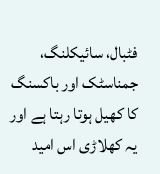فٹبال، سائیکلنگ، جمناسٹک اور باکسنگ کا کھیل ہوتا رہتا ہے اور یہ کھلاڑی اس امید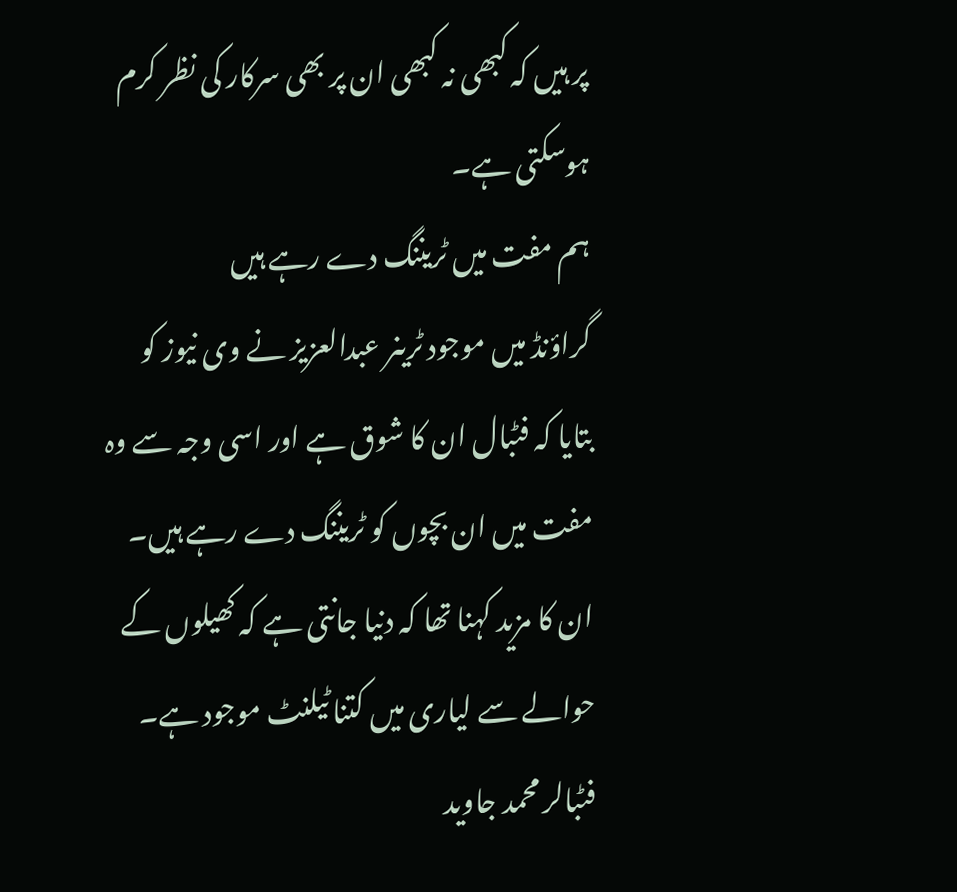پر ہیں کہ کبھی نہ کبھی ان پر بھی سرکار کی نظر کرم ہوسکتی ہے۔
ہم مفت میں ٹریننگ دے رہے ہیں
گراؤنڈ میں موجود ٹرینر عبدالعزیز نے وی نیوز کو بتایا کہ فٹبال ان کا شوق ہے اور اسی وجہ سے وہ مفت میں ان بچوں کو ٹریننگ دے رہے ہیں۔
ان کا مزید کہنا تھا کہ دنیا جانتی ہے کہ کھیلوں کے حوالے سے لیاری میں کتنا ٹیلنٹ موجود ہے۔
فٹبالر محمد جاوید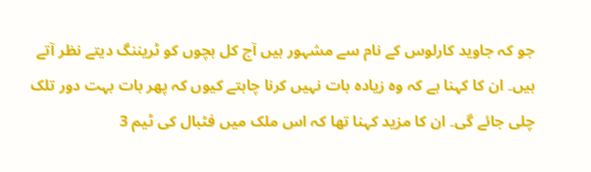جو کہ جاوید کارلوس کے نام سے مشہور ہیں آج کل بچوں کو ٹریننگ دیتے نظر آتے ہیں۔ ان کا کہنا ہے کہ وہ زیادہ بات نہیں کرنا چاہتے کیوں کہ پھر بات بہت دور تلک چلی جائے گی۔ ان کا مزید کہنا تھا کہ اس ملک میں فٹبال کی ٹیم 3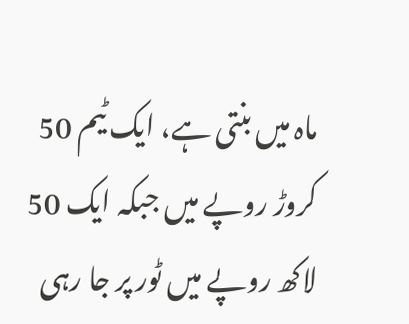ماہ میں بنتی ہے، ایک ٹیم 50 کروڑ روپے میں جبکہ ایک 50 لاکھ روپے میں ٹور پر جا رہی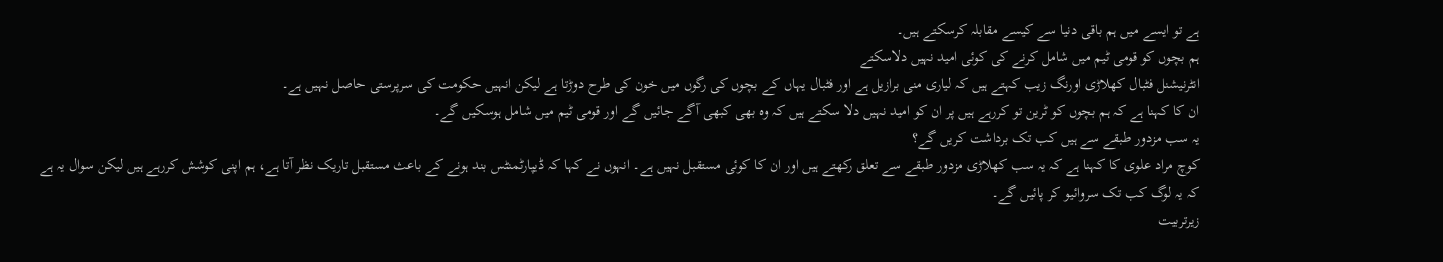ہے تو ایسے میں ہم باقی دنیا سے کیسے مقابلہ کرسکتے ہیں۔
ہم بچوں کو قومی ٹیم میں شامل کرنے کی کوئی امید نہیں دلاسکتے
انٹرنیشنل فٹبال کھلاڑی اورنگ زیب کہتے ہیں کہ لیاری منی برازیل ہے اور فٹبال یہاں کے بچوں کی رگوں میں خون کی طرح دوڑتا ہے لیکن انہیں حکومت کی سرپرستی حاصل نہیں ہے۔
ان کا کہنا ہے کہ ہم بچوں کو ٹرین تو کررہے ہیں پر ان کو امید نہیں دلا سکتے ہیں کہ وہ بھی کبھی آگے جائیں گے اور قومی ٹیم میں شامل ہوسکیں گے۔
یہ سب مزدور طبقے سے ہیں کب تک برداشت کریں گے؟
کوچ مراد علوی کا کہنا ہے کہ یہ سب کھلاڑی مزدور طبقے سے تعلق رکھتے ہیں اور ان کا کوئی مستقبل نہیں ہے۔ انہوں نے کہا کہ ڈیپارٹمنٹس بند ہونے کے باعث مستقبل تاریک نظر آتا ہے، ہم اپنی کوشش کررہے ہیں لیکن سوال یہ ہے کہ یہ لوگ کب تک سروائیو کر پائیں گے۔
زیرتربیت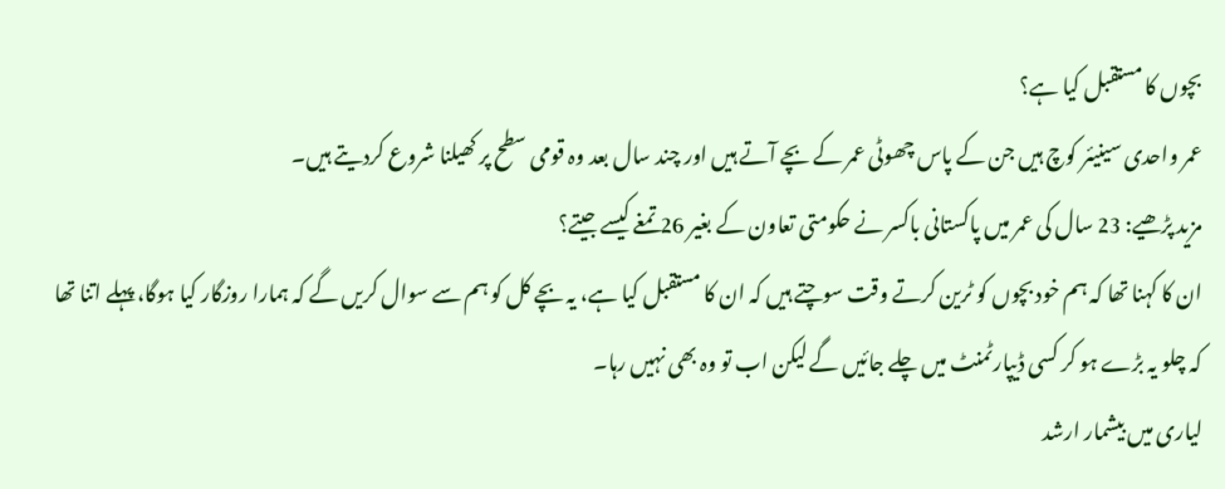بچوں کا مستقبل کیا ہے؟
عمر واحدی سینیئر کوچ ہیں جن کے پاس چھوٹی عمر کے بچے آتے ہیں اور چند سال بعد وہ قومی سطح پر کھیلنا شروع کردیتے ہیں۔
مزید پڑھیے: 23 سال کی عمر میں پاکستانی باکسر نے حکومتی تعاون کے بغیر 26 تمغے کیسے جیتے؟
ان کا کہنا تھا کہ ہم خود بچوں کو ٹرین کرتے وقت سوچتے ہیں کہ ان کا مستقبل کیا ہے، یہ بچے کل کو ہم سے سوال کریں گے کہ ہمارا روزگار کیا ہوگا، پہلے اتنا تھا کہ چلو یہ بڑے ہو کر کسی ڈیپارٹمنٹ میں چلے جائیں گے لیکن اب تو وہ بھی نہیں رہا۔
لیاری میں بیشمار ارشد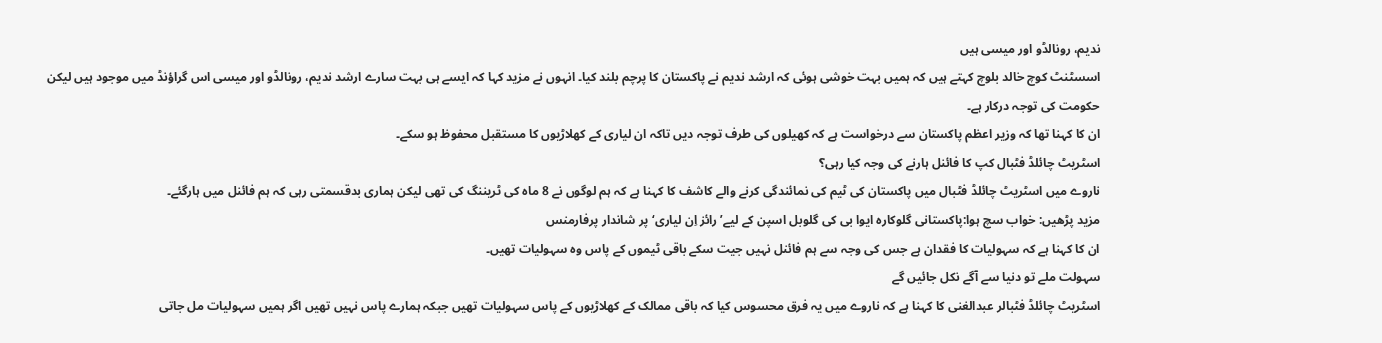ندیم، رونالڈو اور میسی ہیں
اسسٹنٹ کوچ خالد بلوچ کہتے ہیں کہ ہمیں بہت خوشی ہوئی کہ ارشد ندیم نے پاکستان کا پرچم بلند کیا۔ انہوں نے مزید کہا کہ ایسے ہی بہت سارے ارشد ندیم، رونالڈو اور میسی اس گراؤنڈ میں موجود ہیں لیکن حکومت کی توجہ درکار ہے۔
ان کا کہنا تھا کہ وزیر اعظم پاکستان سے درخواست ہے کہ کھیلوں کی طرف توجہ دیں تاکہ ان لیاری کے کھلاڑیوں کا مستقبل محفوظ ہو سکے۔
اسٹریٹ چائلڈ فٹبال کپ کا فائنل ہارنے کی وجہ کیا رہی؟
ناروے میں اسٹریٹ چائلڈ فٹبال میں پاکستان کی ٹیم کی نمائندگی کرنے والے کاشف کا کہنا ہے کہ ہم لوگوں نے 8 ماہ کی ٹریننگ کی تھی لیکن ہماری بدقسمتی رہی کہ ہم فائنل میں ہارگئے۔
مزید پڑھیں: خواب سچ ہوا:پاکستانی گلوکارہ ایوا بی کی گلوبل اسپن کے لیے’رائز اِن لیاری‘ پر شاندار پرفارمنس
ان کا کہنا ہے کہ سہولیات کا فقدان ہے جس کی وجہ سے ہم فائنل نہیں جیت سکے باقی ٹیموں کے پاس وہ سہولیات تھیں۔
سہولت ملے تو دنیا سے آگے نکل جائیں گے
اسٹریٹ چائلڈ فٹبالر عبدالغنی کا کہنا ہے کہ ناروے میں یہ فرق محسوس کیا کہ باقی ممالک کے کھلاڑیوں کے پاس سہولیات تھیں جبکہ ہمارے پاس نہیں تھیں اگر ہمیں سہولیات مل جاتی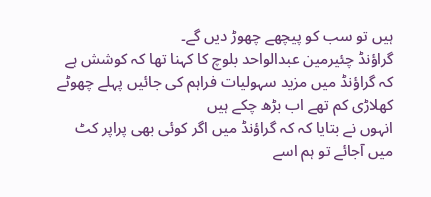ہیں تو سب کو پیچھے چھوڑ دیں گے۔
گراؤنڈ چئیرمین عبدالواحد بلوچ کا کہنا تھا کہ کوشش ہے کہ گراؤنڈ میں مزید سہولیات فراہم کی جائیں پہلے چھوٹے کھلاڑی کم تھے اب بڑھ چکے ہیں
انہوں نے بتایا کہ کہ گراؤنڈ میں اگر کوئی بھی پراپر کٹ میں آجائے تو ہم اسے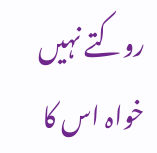روکتے نہیں خواہ اس کا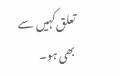تعلق کہیں سے بھی ہو۔